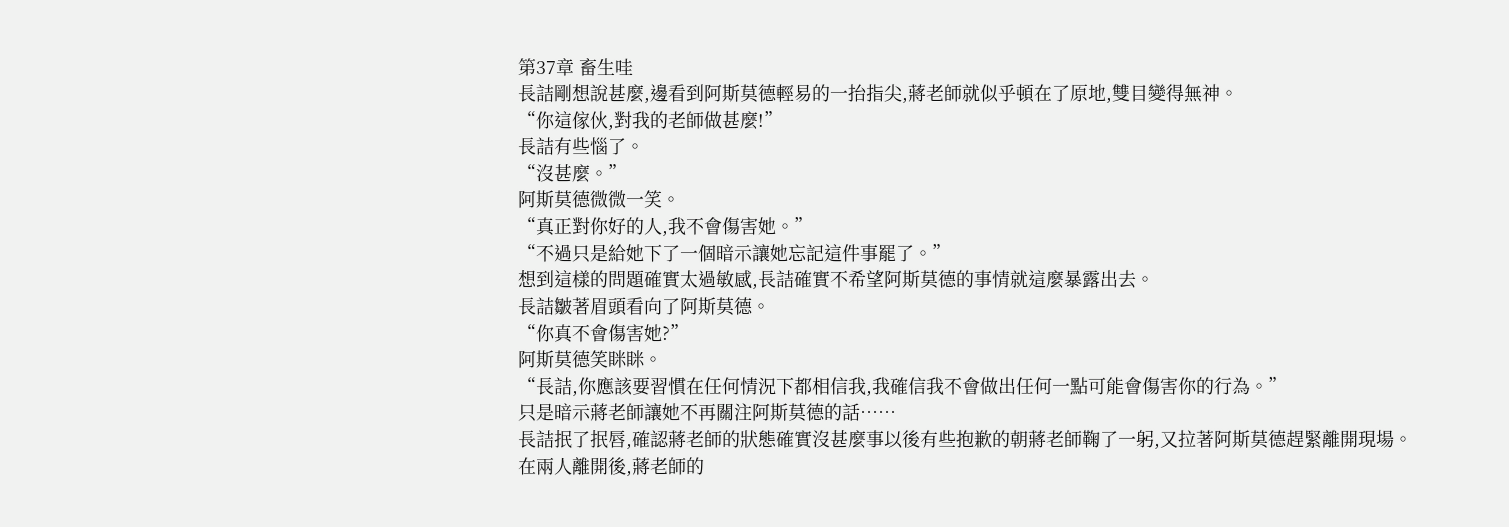第37章 畜生哇
長詰剛想說甚麼,邊看到阿斯莫德輕易的一抬指尖,蔣老師就似乎頓在了原地,雙目變得無神。
“你這傢伙,對我的老師做甚麼!”
長詰有些惱了。
“沒甚麼。”
阿斯莫德微微一笑。
“真正對你好的人,我不會傷害她。”
“不過只是給她下了一個暗示讓她忘記這件事罷了。”
想到這樣的問題確實太過敏感,長詰確實不希望阿斯莫德的事情就這麼暴露出去。
長詰皺著眉頭看向了阿斯莫德。
“你真不會傷害她?”
阿斯莫德笑眯眯。
“長詰,你應該要習慣在任何情況下都相信我,我確信我不會做出任何一點可能會傷害你的行為。”
只是暗示蔣老師讓她不再關注阿斯莫德的話……
長詰抿了抿唇,確認蔣老師的狀態確實沒甚麼事以後有些抱歉的朝蔣老師鞠了一躬,又拉著阿斯莫德趕緊離開現場。
在兩人離開後,蔣老師的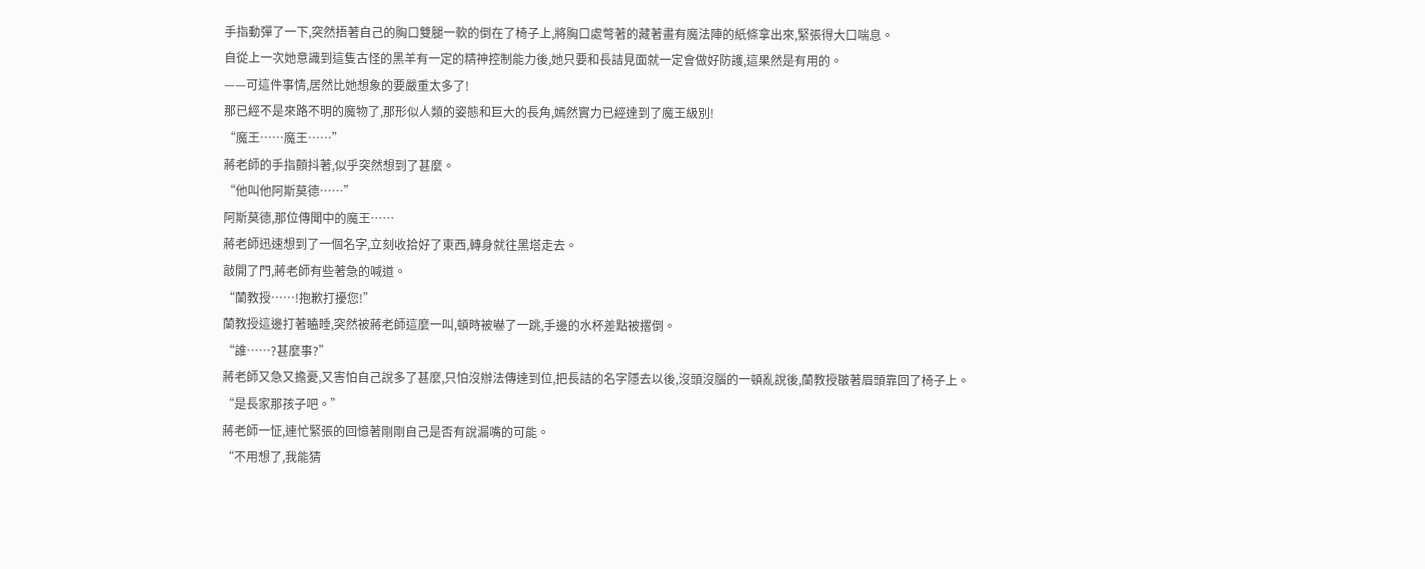手指動彈了一下,突然捂著自己的胸口雙腿一軟的倒在了椅子上,將胸口處彆著的藏著畫有魔法陣的紙條拿出來,緊張得大口喘息。
自從上一次她意識到這隻古怪的黑羊有一定的精神控制能力後,她只要和長詰見面就一定會做好防護,這果然是有用的。
——可這件事情,居然比她想象的要嚴重太多了!
那已經不是來路不明的魔物了,那形似人類的姿態和巨大的長角,嫣然實力已經達到了魔王級別!
“魔王……魔王……”
蔣老師的手指顫抖著,似乎突然想到了甚麼。
“他叫他阿斯莫德……”
阿斯莫德,那位傳聞中的魔王……
蔣老師迅速想到了一個名字,立刻收拾好了東西,轉身就往黑塔走去。
敲開了門,蔣老師有些著急的喊道。
“蘭教授……!抱歉打擾您!”
蘭教授這邊打著瞌睡,突然被蔣老師這麼一叫,頓時被嚇了一跳,手邊的水杯差點被撂倒。
“誰……?甚麼事?”
蔣老師又急又擔憂,又害怕自己說多了甚麼,只怕沒辦法傳達到位,把長詰的名字隱去以後,沒頭沒腦的一頓亂說後,蘭教授皺著眉頭靠回了椅子上。
“是長家那孩子吧。”
蔣老師一怔,連忙緊張的回憶著剛剛自己是否有說漏嘴的可能。
“不用想了,我能猜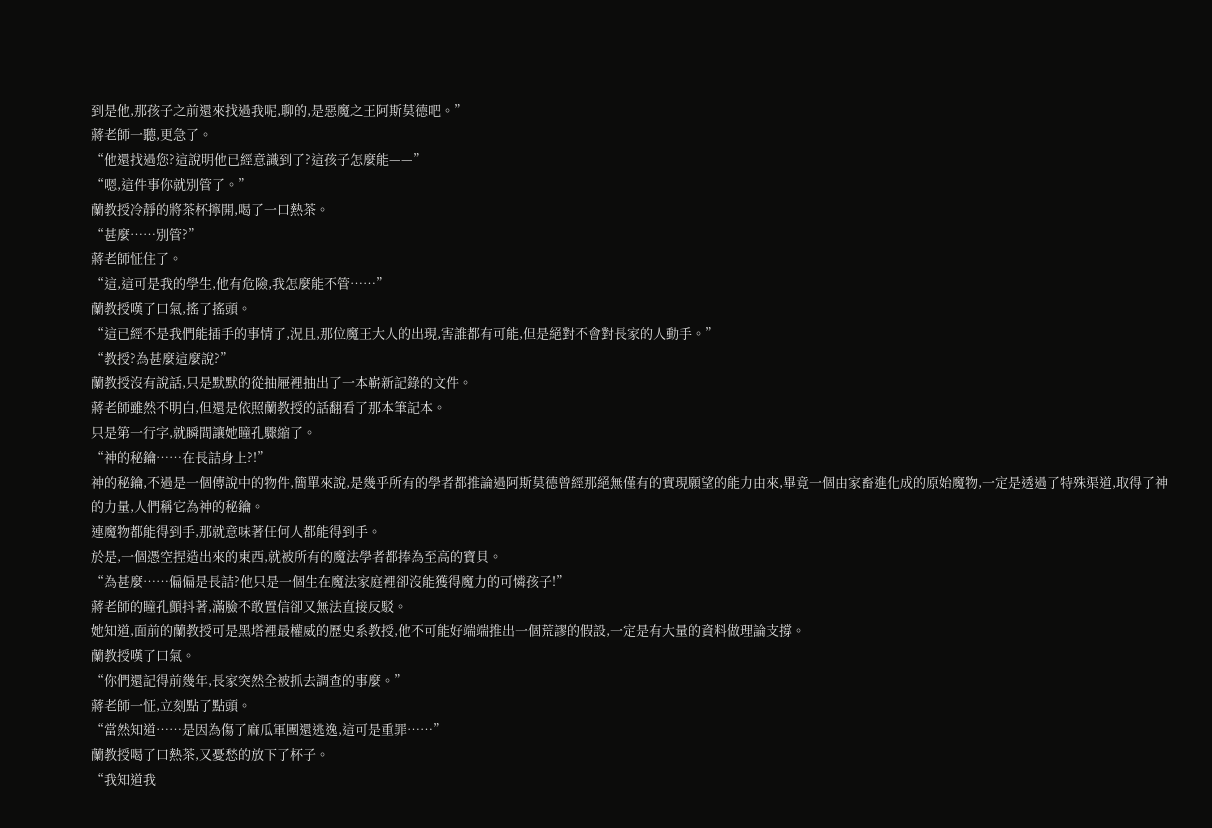到是他,那孩子之前還來找過我呢,聊的,是惡魔之王阿斯莫德吧。”
蔣老師一聽,更急了。
“他還找過您?這說明他已經意識到了?這孩子怎麼能——”
“嗯,這件事你就別管了。”
蘭教授冷靜的將茶杯擰開,喝了一口熱茶。
“甚麼……別管?”
蔣老師怔住了。
“這,這可是我的學生,他有危險,我怎麼能不管……”
蘭教授嘆了口氣,搖了搖頭。
“這已經不是我們能插手的事情了,況且,那位魔王大人的出現,害誰都有可能,但是絕對不會對長家的人動手。”
“教授?為甚麼這麼說?”
蘭教授沒有說話,只是默默的從抽屜裡抽出了一本嶄新記錄的文件。
蔣老師雖然不明白,但還是依照蘭教授的話翻看了那本筆記本。
只是第一行字,就瞬間讓她瞳孔驟縮了。
“神的秘鑰……在長詰身上?!”
神的秘鑰,不過是一個傳說中的物件,簡單來說,是幾乎所有的學者都推論過阿斯莫德曾經那絕無僅有的實現願望的能力由來,畢竟一個由家畜進化成的原始魔物,一定是透過了特殊渠道,取得了神的力量,人們稱它為神的秘鑰。
連魔物都能得到手,那就意味著任何人都能得到手。
於是,一個憑空捏造出來的東西,就被所有的魔法學者都捧為至高的寶貝。
“為甚麼……偏偏是長詰?他只是一個生在魔法家庭裡卻沒能獲得魔力的可憐孩子!”
蔣老師的瞳孔顫抖著,滿臉不敢置信卻又無法直接反駁。
她知道,面前的蘭教授可是黑塔裡最權威的歷史系教授,他不可能好端端推出一個荒謬的假設,一定是有大量的資料做理論支撐。
蘭教授嘆了口氣。
“你們還記得前幾年,長家突然全被抓去調查的事麼。”
蔣老師一怔,立刻點了點頭。
“當然知道……是因為傷了麻瓜軍團還逃逸,這可是重罪……”
蘭教授喝了口熱茶,又憂愁的放下了杯子。
“我知道我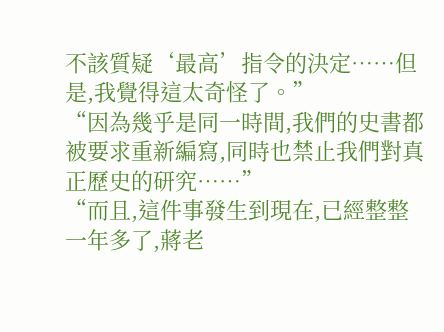不該質疑‘最高’指令的決定……但是,我覺得這太奇怪了。”
“因為幾乎是同一時間,我們的史書都被要求重新編寫,同時也禁止我們對真正歷史的研究……”
“而且,這件事發生到現在,已經整整一年多了,蔣老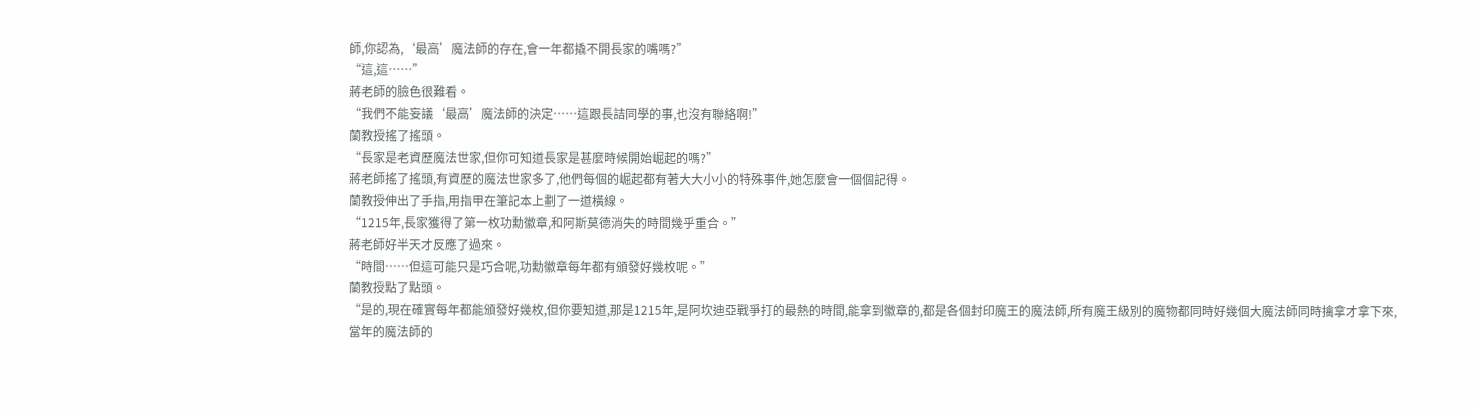師,你認為,‘最高’魔法師的存在,會一年都撬不開長家的嘴嗎?”
“這,這……”
蔣老師的臉色很難看。
“我們不能妄議‘最高’魔法師的決定……這跟長詰同學的事,也沒有聯絡啊!”
蘭教授搖了搖頭。
“長家是老資歷魔法世家,但你可知道長家是甚麼時候開始崛起的嗎?”
蔣老師搖了搖頭,有資歷的魔法世家多了,他們每個的崛起都有著大大小小的特殊事件,她怎麼會一個個記得。
蘭教授伸出了手指,用指甲在筆記本上劃了一道橫線。
“1215年,長家獲得了第一枚功勳徽章,和阿斯莫德消失的時間幾乎重合。”
蔣老師好半天才反應了過來。
“時間……但這可能只是巧合呢,功勳徽章每年都有頒發好幾枚呢。”
蘭教授點了點頭。
“是的,現在確實每年都能頒發好幾枚,但你要知道,那是1215年,是阿坎迪亞戰爭打的最熱的時間,能拿到徽章的,都是各個封印魔王的魔法師,所有魔王級別的魔物都同時好幾個大魔法師同時擒拿才拿下來,當年的魔法師的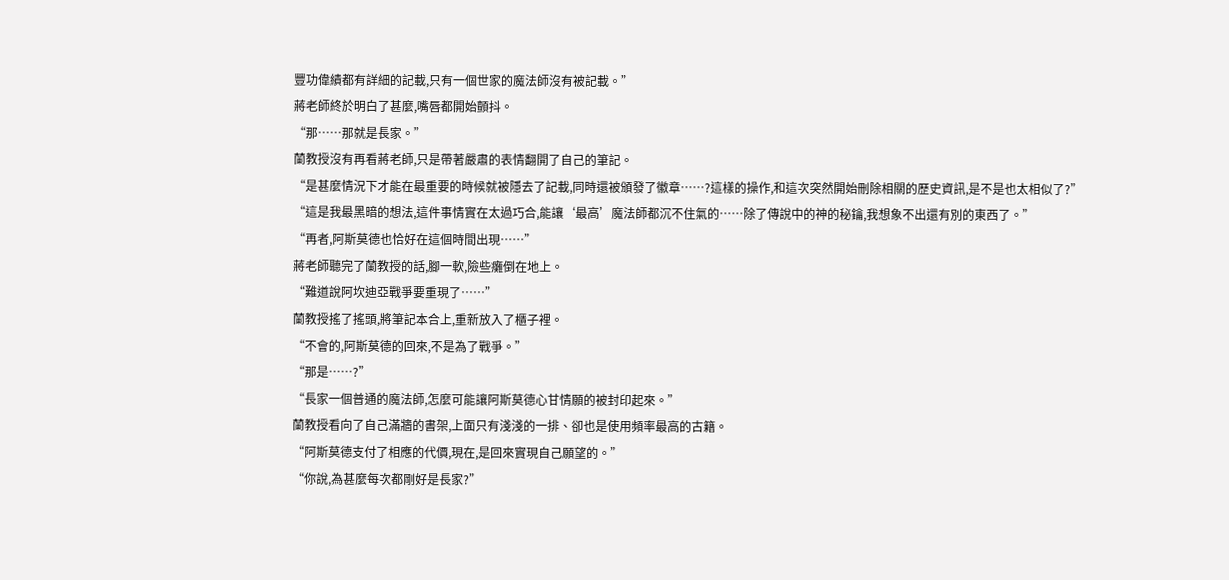豐功偉績都有詳細的記載,只有一個世家的魔法師沒有被記載。”
蔣老師終於明白了甚麼,嘴唇都開始顫抖。
“那……那就是長家。”
蘭教授沒有再看蔣老師,只是帶著嚴肅的表情翻開了自己的筆記。
“是甚麼情況下才能在最重要的時候就被隱去了記載,同時還被頒發了徽章……?這樣的操作,和這次突然開始刪除相關的歷史資訊,是不是也太相似了?”
“這是我最黑暗的想法,這件事情實在太過巧合,能讓‘最高’魔法師都沉不住氣的……除了傳說中的神的秘鑰,我想象不出還有別的東西了。”
“再者,阿斯莫德也恰好在這個時間出現……”
蔣老師聽完了蘭教授的話,腳一軟,險些癱倒在地上。
“難道說阿坎迪亞戰爭要重現了……”
蘭教授搖了搖頭,將筆記本合上,重新放入了櫃子裡。
“不會的,阿斯莫德的回來,不是為了戰爭。”
“那是……?”
“長家一個普通的魔法師,怎麼可能讓阿斯莫德心甘情願的被封印起來。”
蘭教授看向了自己滿牆的書架,上面只有淺淺的一排、卻也是使用頻率最高的古籍。
“阿斯莫德支付了相應的代價,現在,是回來實現自己願望的。”
“你說,為甚麼每次都剛好是長家?”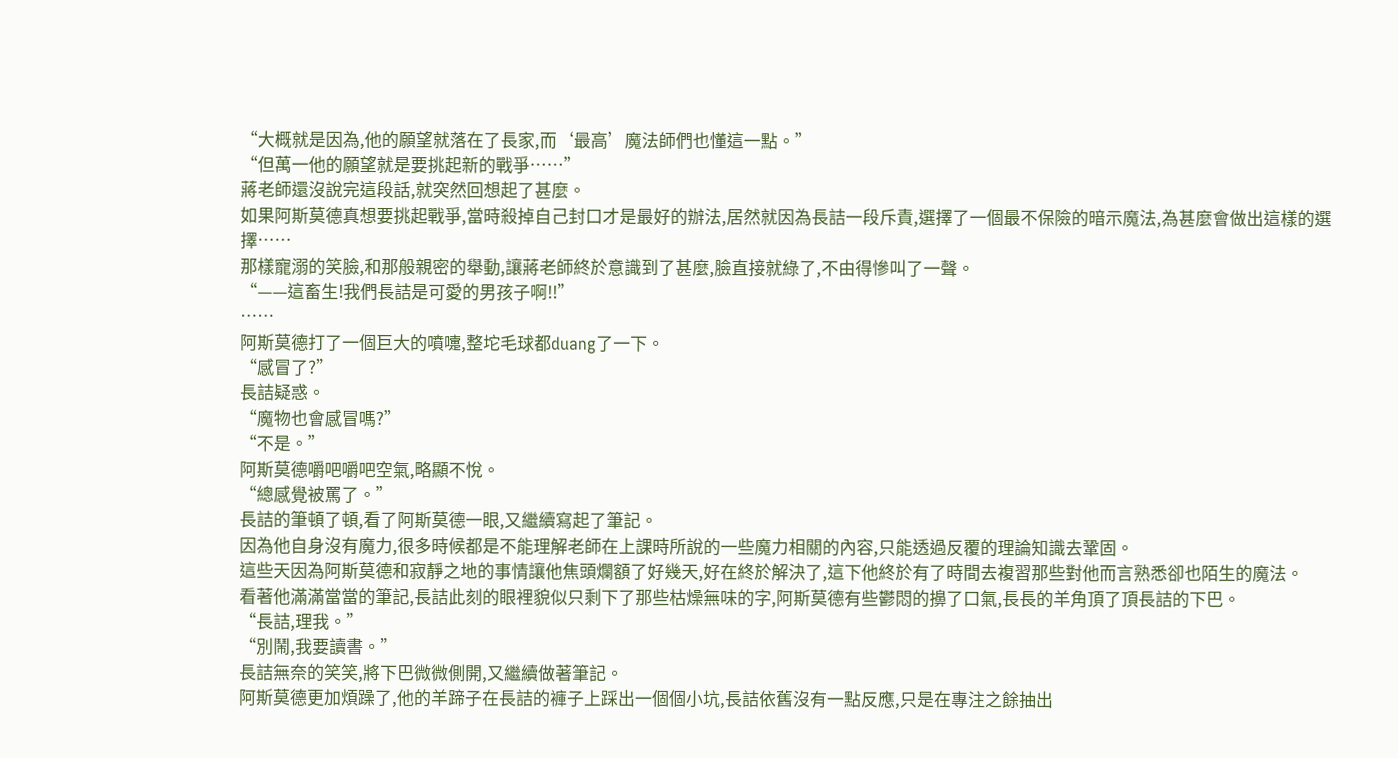“大概就是因為,他的願望就落在了長家,而‘最高’魔法師們也懂這一點。”
“但萬一他的願望就是要挑起新的戰爭……”
蔣老師還沒說完這段話,就突然回想起了甚麼。
如果阿斯莫德真想要挑起戰爭,當時殺掉自己封口才是最好的辦法,居然就因為長詰一段斥責,選擇了一個最不保險的暗示魔法,為甚麼會做出這樣的選擇……
那樣寵溺的笑臉,和那般親密的舉動,讓蔣老師終於意識到了甚麼,臉直接就綠了,不由得慘叫了一聲。
“——這畜生!我們長詰是可愛的男孩子啊!!”
……
阿斯莫德打了一個巨大的噴嚏,整坨毛球都duang了一下。
“感冒了?”
長詰疑惑。
“魔物也會感冒嗎?”
“不是。”
阿斯莫德嚼吧嚼吧空氣,略顯不悅。
“總感覺被罵了。”
長詰的筆頓了頓,看了阿斯莫德一眼,又繼續寫起了筆記。
因為他自身沒有魔力,很多時候都是不能理解老師在上課時所說的一些魔力相關的內容,只能透過反覆的理論知識去鞏固。
這些天因為阿斯莫德和寂靜之地的事情讓他焦頭爛額了好幾天,好在終於解決了,這下他終於有了時間去複習那些對他而言熟悉卻也陌生的魔法。
看著他滿滿當當的筆記,長詰此刻的眼裡貌似只剩下了那些枯燥無味的字,阿斯莫德有些鬱悶的擤了口氣,長長的羊角頂了頂長詰的下巴。
“長詰,理我。”
“別鬧,我要讀書。”
長詰無奈的笑笑,將下巴微微側開,又繼續做著筆記。
阿斯莫德更加煩躁了,他的羊蹄子在長詰的褲子上踩出一個個小坑,長詰依舊沒有一點反應,只是在專注之餘抽出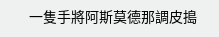一隻手將阿斯莫德那調皮搗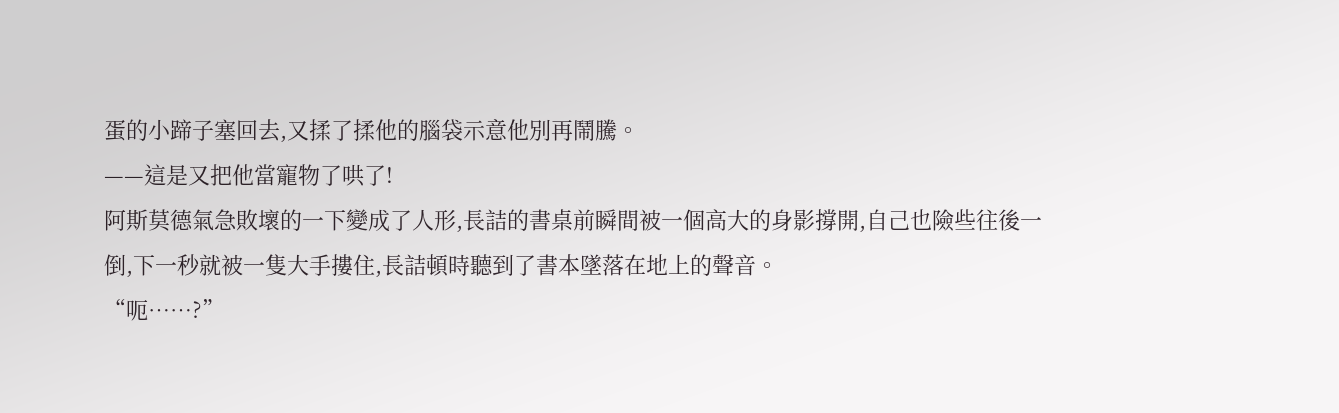蛋的小蹄子塞回去,又揉了揉他的腦袋示意他別再鬧騰。
——這是又把他當寵物了哄了!
阿斯莫德氣急敗壞的一下變成了人形,長詰的書桌前瞬間被一個高大的身影撐開,自己也險些往後一倒,下一秒就被一隻大手摟住,長詰頓時聽到了書本墜落在地上的聲音。
“呃……?”